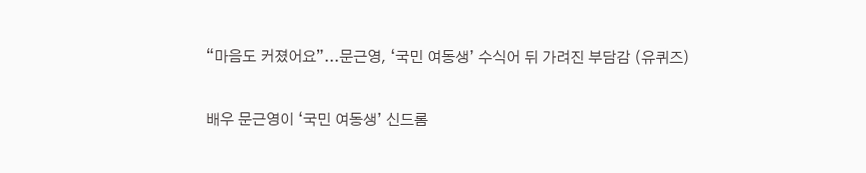“마음도 커졌어요”...문근영, ‘국민 여동생’ 수식어 뒤 가려진 부담감 (유퀴즈)

배우 문근영이 ‘국민 여동생’ 신드롬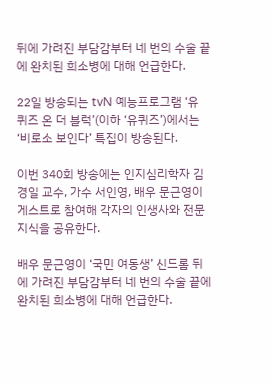뒤에 가려진 부담감부터 네 번의 수술 끝에 완치된 희소병에 대해 언급한다.

22일 방송되는 tvN 예능프로그램 ‘유 퀴즈 온 더 블럭’(이하 ‘유퀴즈’)에서는 ‘비로소 보인다’ 특집이 방송된다.

이번 340회 방송에는 인지심리학자 김경일 교수, 가수 서인영, 배우 문근영이 게스트로 참여해 각자의 인생사와 전문 지식을 공유한다.

배우 문근영이 ‘국민 여동생’ 신드롬 뒤에 가려진 부담감부터 네 번의 수술 끝에 완치된 희소병에 대해 언급한다.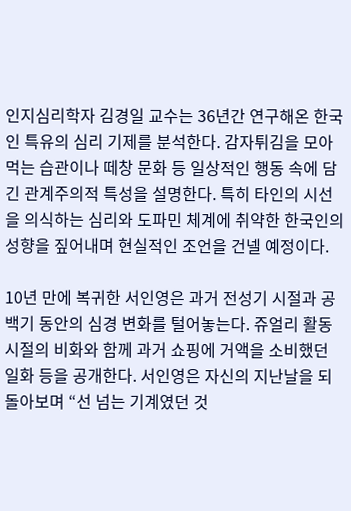인지심리학자 김경일 교수는 36년간 연구해온 한국인 특유의 심리 기제를 분석한다. 감자튀김을 모아 먹는 습관이나 떼창 문화 등 일상적인 행동 속에 담긴 관계주의적 특성을 설명한다. 특히 타인의 시선을 의식하는 심리와 도파민 체계에 취약한 한국인의 성향을 짚어내며 현실적인 조언을 건넬 예정이다.

10년 만에 복귀한 서인영은 과거 전성기 시절과 공백기 동안의 심경 변화를 털어놓는다. 쥬얼리 활동 시절의 비화와 함께 과거 쇼핑에 거액을 소비했던 일화 등을 공개한다. 서인영은 자신의 지난날을 되돌아보며 “선 넘는 기계였던 것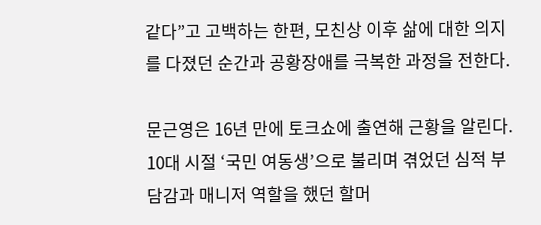같다”고 고백하는 한편, 모친상 이후 삶에 대한 의지를 다졌던 순간과 공황장애를 극복한 과정을 전한다.

문근영은 16년 만에 토크쇼에 출연해 근황을 알린다. 10대 시절 ‘국민 여동생’으로 불리며 겪었던 심적 부담감과 매니저 역할을 했던 할머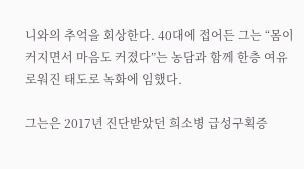니와의 추억을 회상한다. 40대에 접어든 그는 “몸이 커지면서 마음도 커졌다”는 농담과 함께 한층 여유로워진 태도로 녹화에 임했다.

그는은 2017년 진단받았던 희소병 급성구획증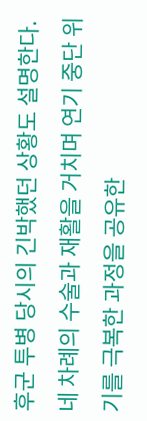후군 투병 당시의 긴박했던 상황도 설명한다. 네 차례의 수술과 재활을 거치며 연기 중단 위기를 극복한 과정을 공유한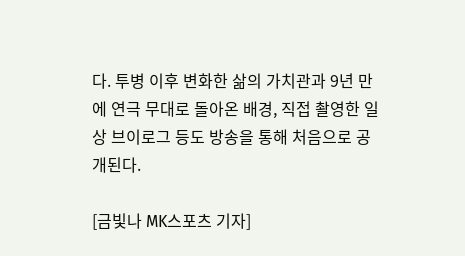다. 투병 이후 변화한 삶의 가치관과 9년 만에 연극 무대로 돌아온 배경, 직접 촬영한 일상 브이로그 등도 방송을 통해 처음으로 공개된다.

[금빛나 MK스포츠 기자]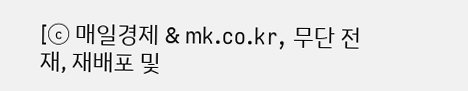[ⓒ 매일경제 & mk.co.kr, 무단 전재, 재배포 및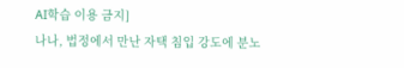AI학습 이용 금지]
나나, 법정에서 만난 자택 침입 강도에 분노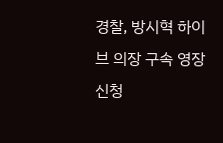경찰, 방시혁 하이브 의장 구속 영장 신청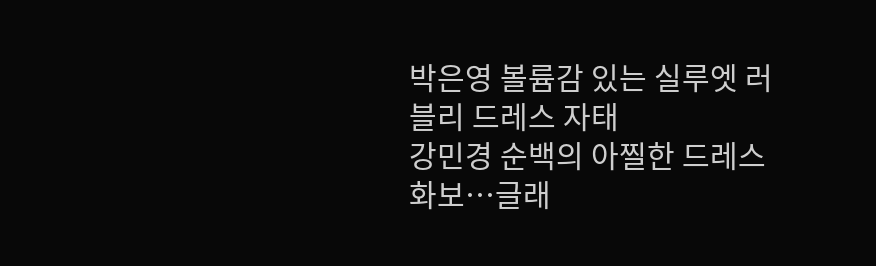박은영 볼륨감 있는 실루엣 러블리 드레스 자태
강민경 순백의 아찔한 드레스 화보…글래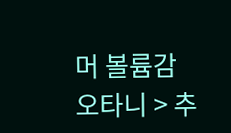머 볼륨감
오타니 > 추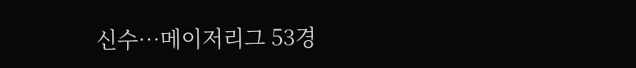신수…메이저리그 53경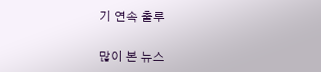기 연속 출루

많이 본 뉴스